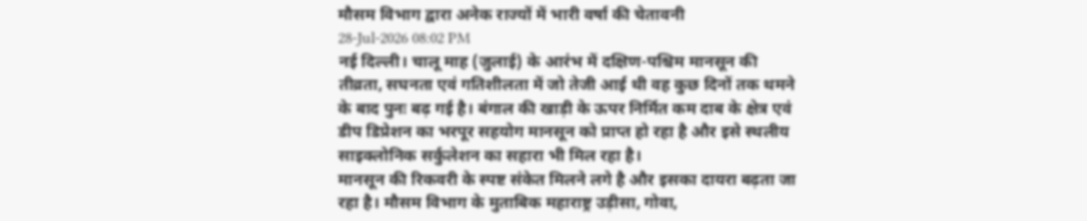मौसम विभाग द्वारा अनेक राज्यों में भारी वर्षा की चेतावनी
28-Jul-2026 08:02 PM
नई दिल्ली। चालू माह (जुलाई) के आरंभ में दक्षिण-पश्चिम मानसून की तीव्रता, सघनता एवं गतिशीलता में जो तेजी आई थी वह कुछ दिनों तक थमने के बाद पुनः बढ़ गई है। बंगाल की खाड़ी के ऊपर निर्मित कम दाब के क्षेत्र एवं डीप डिप्रेशन का भरपूर सहयोग मानसून को प्राप्त हो रहा है और इसे स्थलीय साइक्लोनिक सर्कुलेशन का सहारा भी मिल रहा है।
मानसून की रिकवरी के स्पष्ट संकेत मिलने लगे है और इसका दायरा बढ़ता जा रहा है। मौसम विभाग के मुताबिक महाराष्ट्र उड़ीसा, गोवा,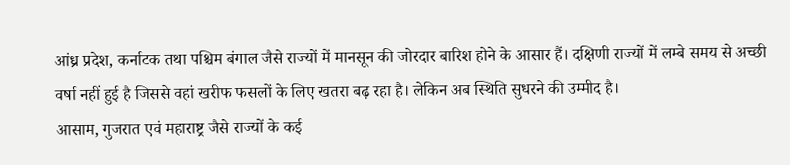आंध्र प्रदेश, कर्नाटक तथा पश्चिम बंगाल जैसे राज्यों में मानसून की जोरदार बारिश होने के आसार हैं। दक्षिणी राज्यों में लम्बे समय से अच्छी वर्षा नहीं हुई है जिससे वहां खरीफ फसलों के लिए खतरा बढ़ रहा है। लेकिन अब स्थिति सुधरने की उम्मीद है।
आसाम, गुजरात एवं महाराष्ट्र जैसे राज्यों के कई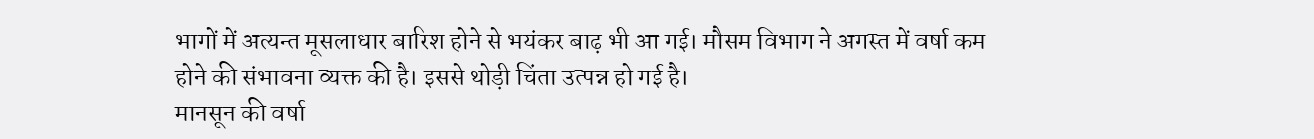भागों में अत्यन्त मूसलाधार बारिश होने से भयंकर बाढ़ भी आ गई। मौसम विभाग ने अगस्त में वर्षा कम होने की संभावना व्यक्त की है। इससे थोड़ी चिंता उत्पन्न हो गई है।
मानसून की वर्षा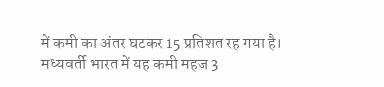में कमी का अंतर घटकर 15 प्रतिशत रह गया है। मध्यवर्ती भारत में यह कमी महज 3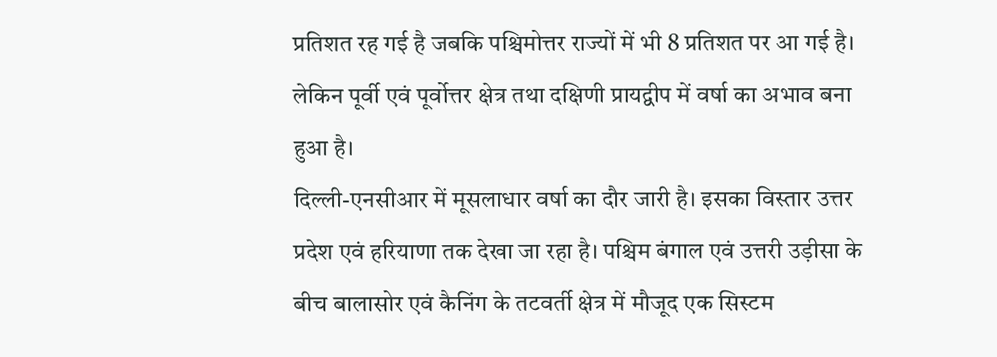प्रतिशत रह गई है जबकि पश्चिमोत्तर राज्यों में भी 8 प्रतिशत पर आ गई है। लेकिन पूर्वी एवं पूर्वोत्तर क्षेत्र तथा दक्षिणी प्रायद्वीप में वर्षा का अभाव बना हुआ है।
दिल्ली-एनसीआर में मूसलाधार वर्षा का दौर जारी है। इसका विस्तार उत्तर प्रदेश एवं हरियाणा तक देखा जा रहा है। पश्चिम बंगाल एवं उत्तरी उड़ीसा के बीच बालासोर एवं कैनिंग के तटवर्ती क्षेत्र में मौजूद एक सिस्टम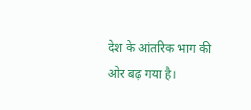देश के आंतरिक भाग की ओर बढ़ गया है।